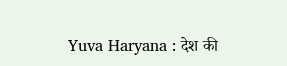Yuva Haryana : देश की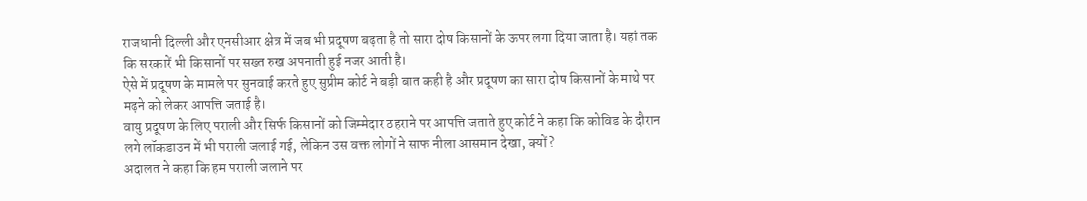राजधानी दिल्ली और एनसीआर क्षेत्र में जब भी प्रदूषण बढ़ता है तो सारा दोष किसानों के ऊपर लगा दिया जाता है। यहां तक कि सरकारें भी किसानों पर सख्त रुख अपनाती हुई नजर आती है।
ऐसे में प्रदूषण के मामले पर सुनवाई करते हुए सुप्रीम कोर्ट ने बड़ी बात कही है और प्रदूषण का सारा दोष किसानों के माथे पर मढ़ने को लेकर आपत्ति जताई है।
वायु प्रदूषण के लिए पराली और सिर्फ किसानों को जिम्मेदार ठहराने पर आपत्ति जताते हुए कोर्ट ने कहा कि कोविड के दौरान लगे लॉकडाउन में भी पराली जलाई गई, लेकिन उस वक्त लोगों ने साफ नीला आसमान देखा, क्यों?
अदालत ने कहा कि हम पराली जलाने पर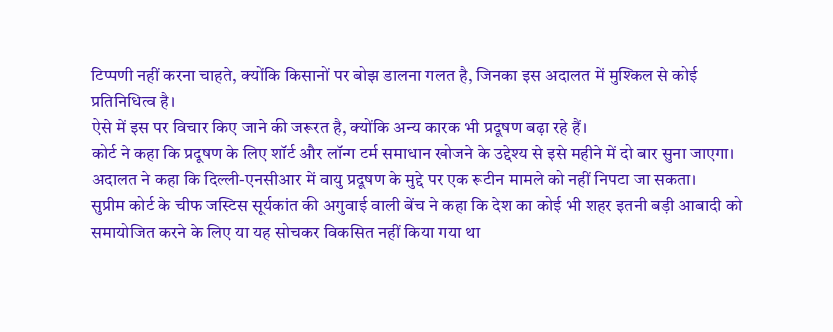टिप्पणी नहीं करना चाहते, क्योंकि किसानों पर बोझ डालना गलत है, जिनका इस अदालत में मुश्किल से कोई प्रतिनिधित्व है।
ऐसे में इस पर विचार किए जाने की जरूरत है, क्योंकि अन्य कारक भी प्रदूषण बढ़ा रहे हैं।
कोर्ट ने कहा कि प्रदूषण के लिए शॉर्ट और लॉन्ग टर्म समाधान खोजने के उद्देश्य से इसे महीने में दो बार सुना जाएगा। अदालत ने कहा कि दिल्ली-एनसीआर में वायु प्रदूषण के मुद्दे पर एक रूटीन मामले को नहीं निपटा जा सकता।
सुप्रीम कोर्ट के चीफ जस्टिस सूर्यकांत की अगुवाई वाली बेंच ने कहा कि देश का कोई भी शहर इतनी बड़ी आबादी को समायोजित करने के लिए या यह सोचकर विकसित नहीं किया गया था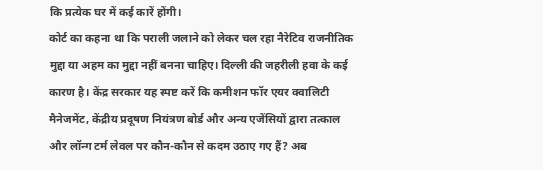कि प्रत्येक घर में कई कारें होंगी।
कोर्ट का कहना था कि पराली जलाने को लेकर चल रहा नैरेटिव राजनीतिक मुद्दा या अहम का मुद्दा नहीं बनना चाहिए। दिल्ली की जहरीली हवा के कई कारण है। केंद्र सरकार यह स्पष्ट करें कि कमीशन फॉर एयर क्वालिटी मैनेजमेंट, केंद्रीय प्रदूषण नियंत्रण बोर्ड और अन्य एजेंसियों द्वारा तत्काल और लॉन्ग टर्म लेवल पर कौन-कौन से कदम उठाए गए हैं? अब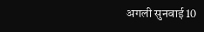अगली सुनवाई 10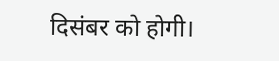दिसंबर को होगी।